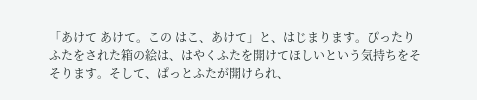「あけて あけて。この はこ、あけて」と、はじまります。ぴったりふたをされた箱の絵は、はやくふたを開けてほしいという気持ちをそそります。そして、ぱっとふたが開けられ、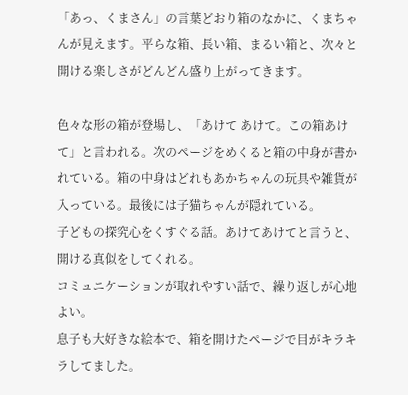「あっ、くまさん」の言葉どおり箱のなかに、くまちゃんが見えます。平らな箱、長い箱、まるい箱と、次々と開ける楽しさがどんどん盛り上がってきます。

色々な形の箱が登場し、「あけて あけて。この箱あけて」と言われる。次のページをめくると箱の中身が書かれている。箱の中身はどれもあかちゃんの玩具や雑貨が入っている。最後には子猫ちゃんが隠れている。
子どもの探究心をくすぐる話。あけてあけてと言うと、開ける真似をしてくれる。
コミュニケーションが取れやすい話で、繰り返しが心地よい。
息子も大好きな絵本で、箱を開けたページで目がキラキラしてました。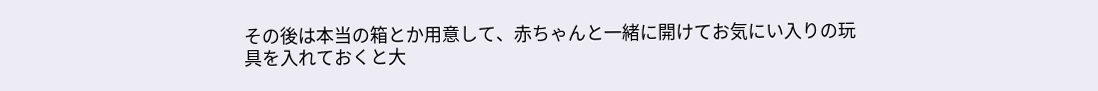その後は本当の箱とか用意して、赤ちゃんと一緒に開けてお気にい入りの玩具を入れておくと大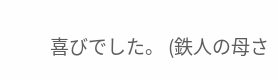喜びでした。 (鉄人の母さ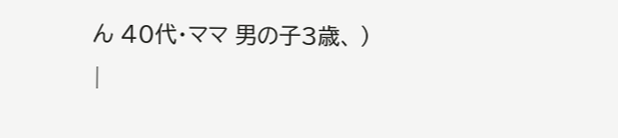ん 40代・ママ 男の子3歳、 )
|